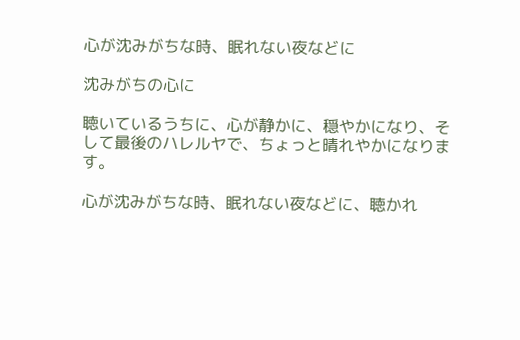心が沈みがちな時、眠れない夜などに

沈みがちの心に

聴いているうちに、心が静かに、穏やかになり、そして最後のハレルヤで、ちょっと晴れやかになります。

心が沈みがちな時、眠れない夜などに、聴かれ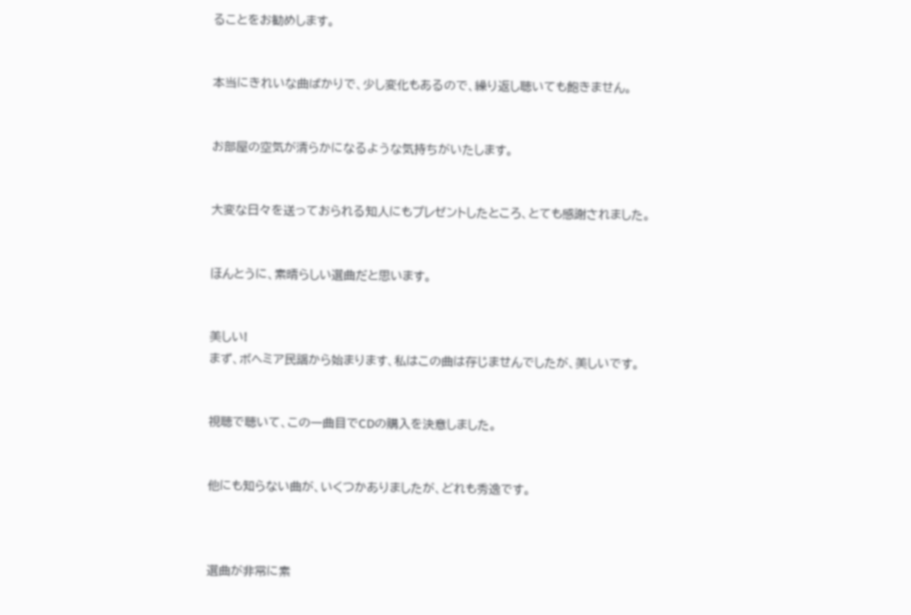ることをお勧めします。


本当にきれいな曲ばかりで、少し変化もあるので、繰り返し聴いても飽きません。


お部屋の空気が清らかになるような気持ちがいたします。


大変な日々を送っておられる知人にもプレゼントしたところ、とても感謝されました。


ほんとうに、素晴らしい選曲だと思います。


美しい!
まず、ボヘミア民謡から始まります、私はこの曲は存じませんでしたが、美しいです。


視聴で聴いて、この一曲目でCDの購入を決意しました。


他にも知らない曲が、いくつかありましたが、どれも秀逸です。



選曲が非常に素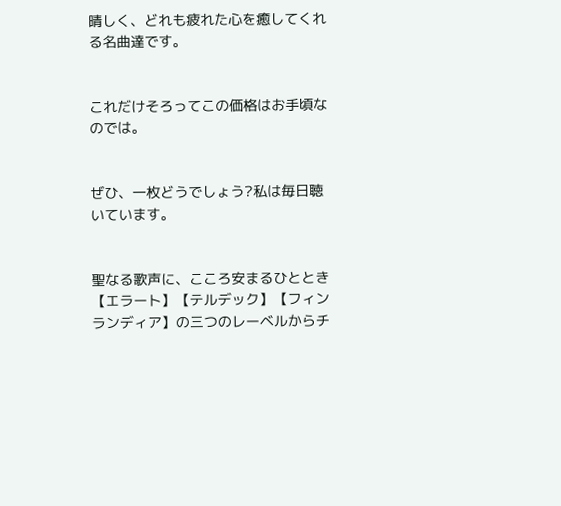晴しく、どれも疲れた心を癒してくれる名曲達です。


これだけそろってこの価格はお手頃なのでは。


ぜひ、一枚どうでしょう?私は毎日聴いています。


聖なる歌声に、こころ安まるひととき
【エラート】【テルデック】【フィンランディア】の三つのレーベルからチ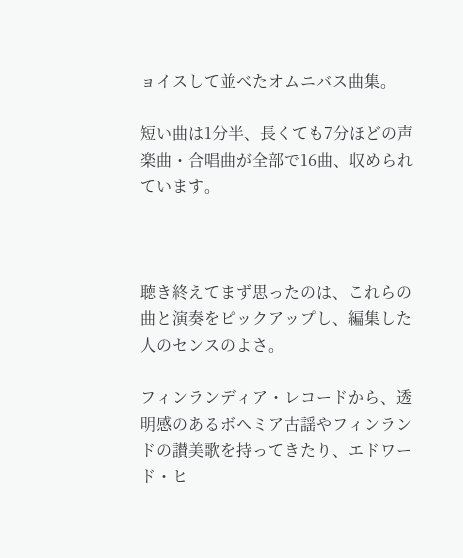ョイスして並べたオムニバス曲集。

短い曲は1分半、長くても7分ほどの声楽曲・合唱曲が全部で16曲、収められています。



聴き終えてまず思ったのは、これらの曲と演奏をピックアップし、編集した人のセンスのよさ。

フィンランディア・レコードから、透明感のあるボヘミア古謡やフィンランドの讃美歌を持ってきたり、エドワード・ヒ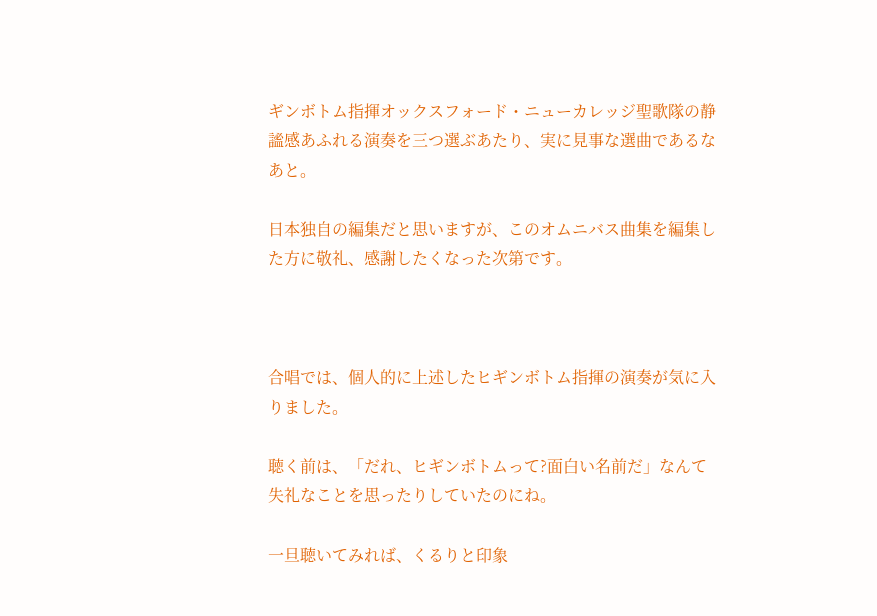ギンボトム指揮オックスフォード・ニューカレッジ聖歌隊の静謐感あふれる演奏を三つ選ぶあたり、実に見事な選曲であるなあと。

日本独自の編集だと思いますが、このオムニバス曲集を編集した方に敬礼、感謝したくなった次第です。



合唱では、個人的に上述したヒギンボトム指揮の演奏が気に入りました。

聴く前は、「だれ、ヒギンボトムって?面白い名前だ」なんて失礼なことを思ったりしていたのにね。

一旦聴いてみれば、くるりと印象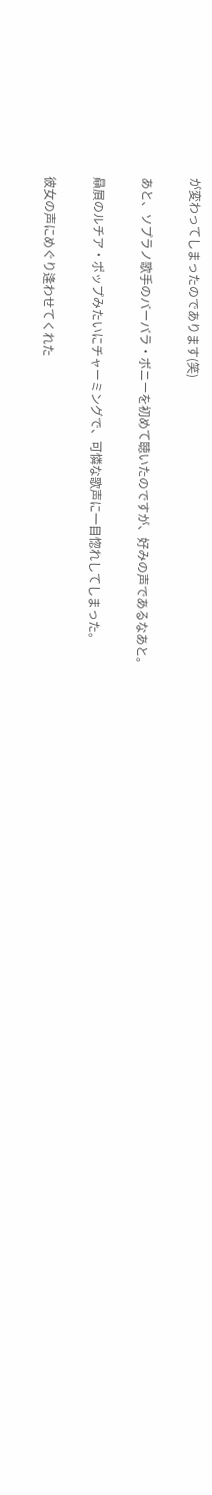が変わってしまったのであります(笑)

あと、ソプラノ歌手のバーバラ・ボニーを初めて聴いたのですが、好みの声であるなあと。

贔屓のルチア・ポップみたいにチャーミングで、可憐な歌声に一目惚れしてしまった。

彼女の声にめぐり逢わせてくれた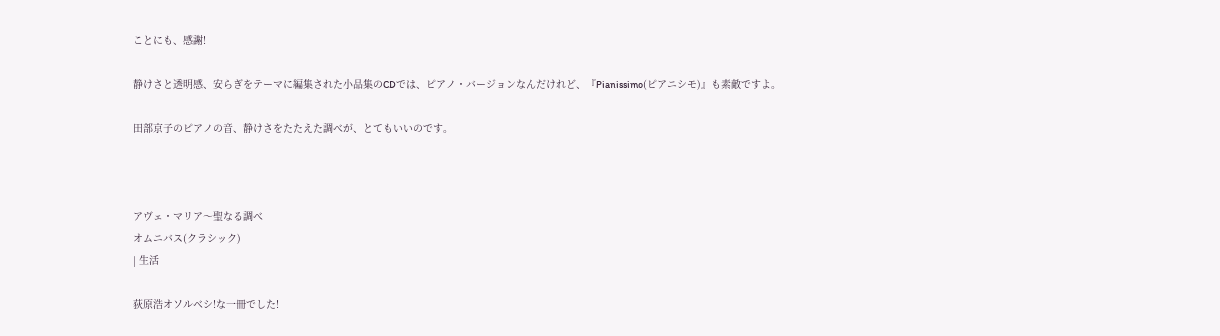ことにも、感謝!

静けさと透明感、安らぎをテーマに編集された小品集のCDでは、ピアノ・バージョンなんだけれど、『Pianissimo(ピアニシモ)』も素敵ですよ。

田部京子のピアノの音、静けさをたたえた調べが、とてもいいのです。



アヴェ・マリア〜聖なる調べ
オムニバス(クラシック)
| 生活

荻原浩オソルベシ!な一冊でした!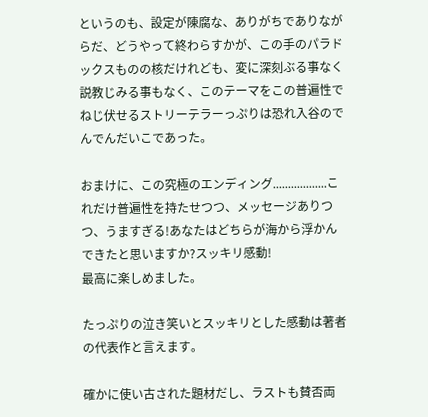というのも、設定が陳腐な、ありがちでありながらだ、どうやって終わらすかが、この手のパラドックスものの核だけれども、変に深刻ぶる事なく説教じみる事もなく、このテーマをこの普遍性でねじ伏せるストリーテラーっぷりは恐れ入谷のでんでんだいこであった。

おまけに、この究極のエンディング..................これだけ普遍性を持たせつつ、メッセージありつつ、うますぎる!あなたはどちらが海から浮かんできたと思いますか?スッキリ感動!
最高に楽しめました。

たっぷりの泣き笑いとスッキリとした感動は著者の代表作と言えます。

確かに使い古された題材だし、ラストも賛否両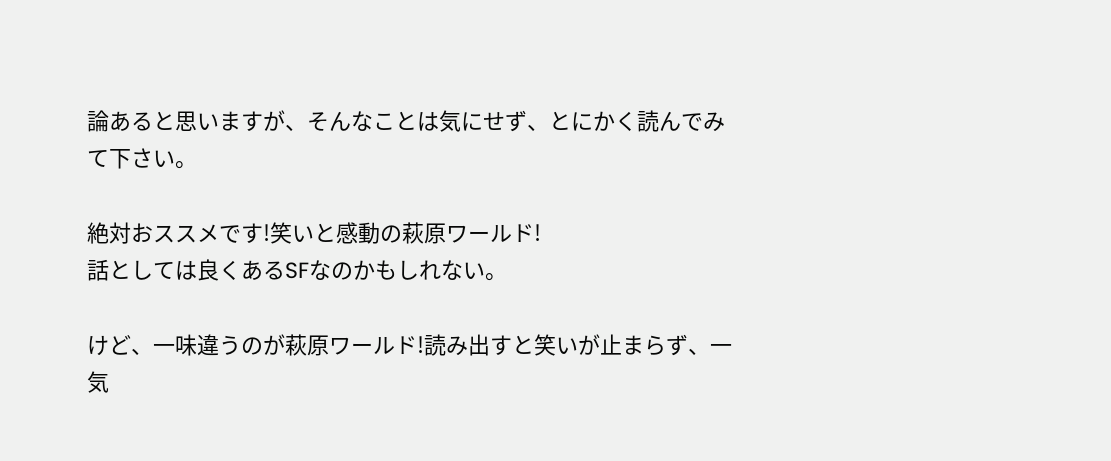論あると思いますが、そんなことは気にせず、とにかく読んでみて下さい。

絶対おススメです!笑いと感動の萩原ワールド!
話としては良くあるSFなのかもしれない。

けど、一味違うのが萩原ワールド!読み出すと笑いが止まらず、一気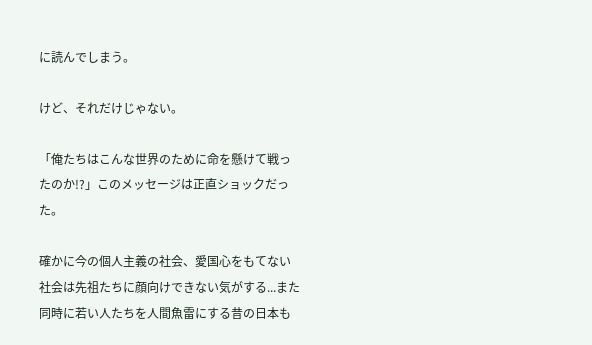に読んでしまう。

けど、それだけじゃない。

「俺たちはこんな世界のために命を懸けて戦ったのか!?」このメッセージは正直ショックだった。

確かに今の個人主義の社会、愛国心をもてない社会は先祖たちに顔向けできない気がする...また同時に若い人たちを人間魚雷にする昔の日本も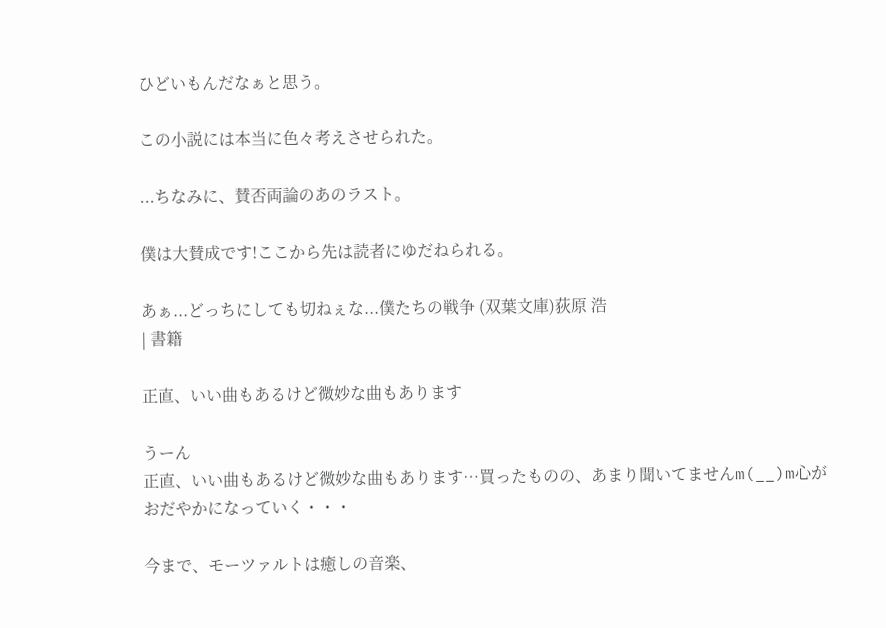ひどいもんだなぁと思う。

この小説には本当に色々考えさせられた。

...ちなみに、賛否両論のあのラスト。

僕は大賛成です!ここから先は読者にゆだねられる。

あぁ...どっちにしても切ねぇな...僕たちの戦争 (双葉文庫)荻原 浩
| 書籍

正直、いい曲もあるけど微妙な曲もあります

うーん
正直、いい曲もあるけど微妙な曲もあります…買ったものの、あまり聞いてませんm(__)m心がおだやかになっていく・・・

今まで、モーツァルトは癒しの音楽、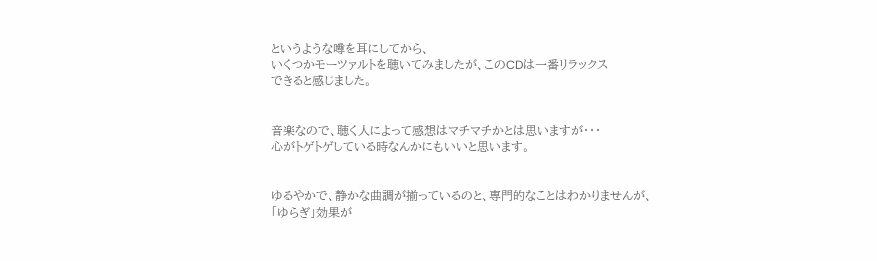というような噂を耳にしてから、
いくつかモーツァルトを聴いてみましたが、このCDは一番リラックス
できると感じました。


音楽なので、聴く人によって感想はマチマチかとは思いますが・・・
心がトゲトゲしている時なんかにもいいと思います。


ゆるやかで、静かな曲調が揃っているのと、専門的なことはわかりませんが、
「ゆらぎ」効果が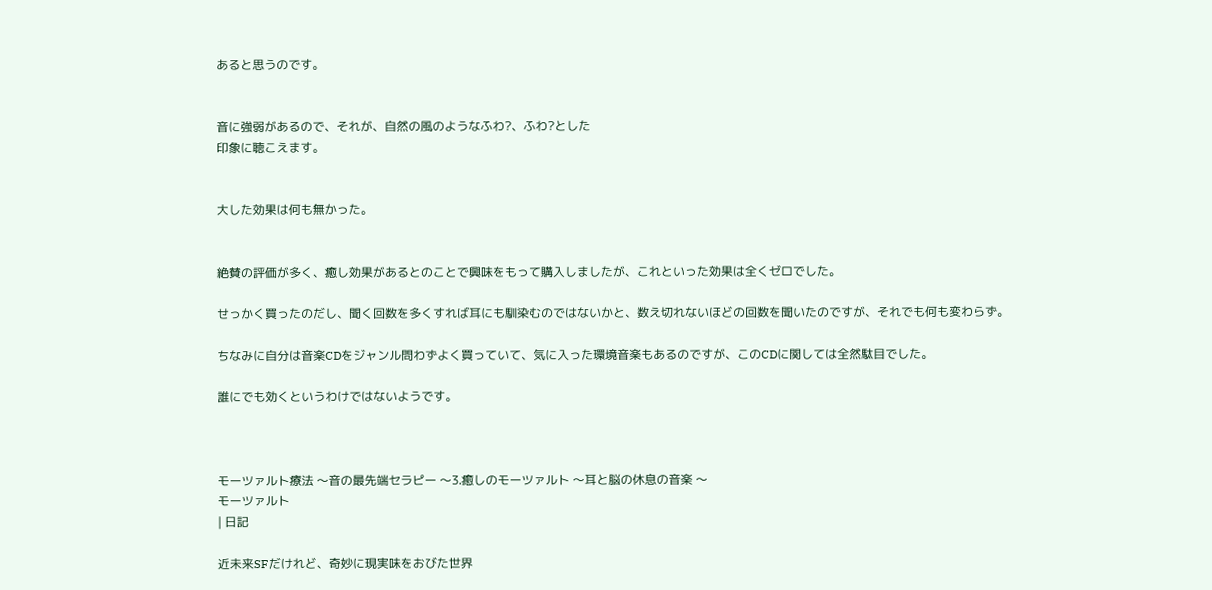あると思うのです。


音に強弱があるので、それが、自然の風のようなふわ?、ふわ?とした
印象に聴こえます。


大した効果は何も無かった。


絶賛の評価が多く、癒し効果があるとのことで興味をもって購入しましたが、これといった効果は全くゼロでした。

せっかく買ったのだし、聞く回数を多くすれば耳にも馴染むのではないかと、数え切れないほどの回数を聞いたのですが、それでも何も変わらず。

ちなみに自分は音楽CDをジャンル問わずよく買っていて、気に入った環境音楽もあるのですが、このCDに関しては全然駄目でした。

誰にでも効くというわけではないようです。



モーツァルト療法 〜音の最先端セラピー 〜3.癒しのモーツァルト 〜耳と脳の休息の音楽 〜
モーツァルト
| 日記

近未来SFだけれど、奇妙に現実味をおびた世界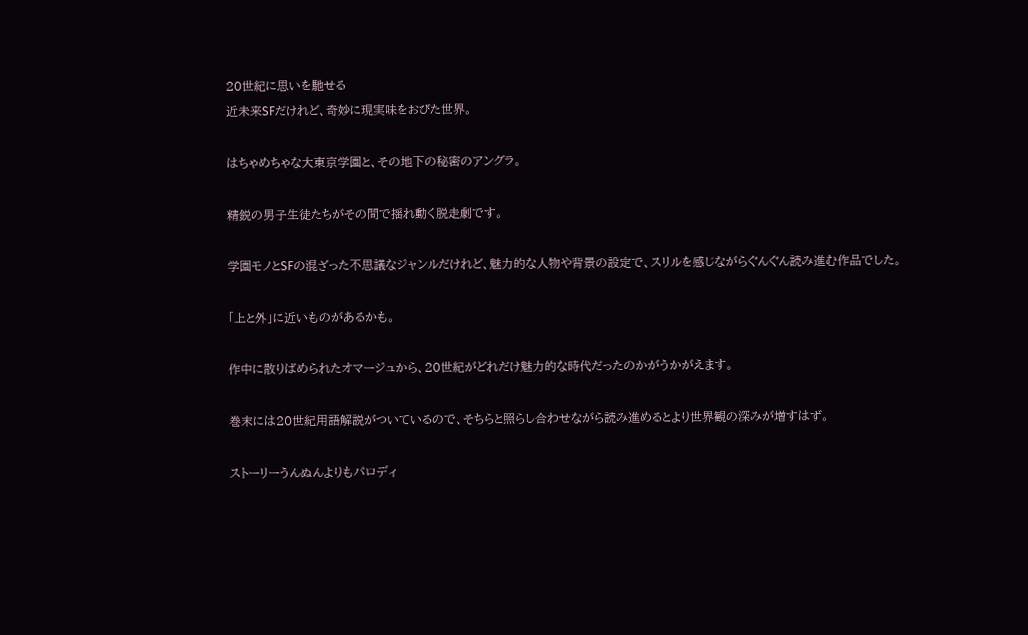20世紀に思いを馳せる
近未来SFだけれど、奇妙に現実味をおびた世界。

はちゃめちゃな大東京学園と、その地下の秘密のアングラ。

精鋭の男子生徒たちがその間で揺れ動く脱走劇です。

学園モノとSFの混ざった不思議なジャンルだけれど、魅力的な人物や背景の設定で、スリルを感じながらぐんぐん読み進む作品でした。

「上と外」に近いものがあるかも。

作中に散りばめられたオマージュから、20世紀がどれだけ魅力的な時代だったのかがうかがえます。

巻末には20世紀用語解説がついているので、そちらと照らし合わせながら読み進めるとより世界観の深みが増すはず。

ストーリーうんぬんよりもパロディ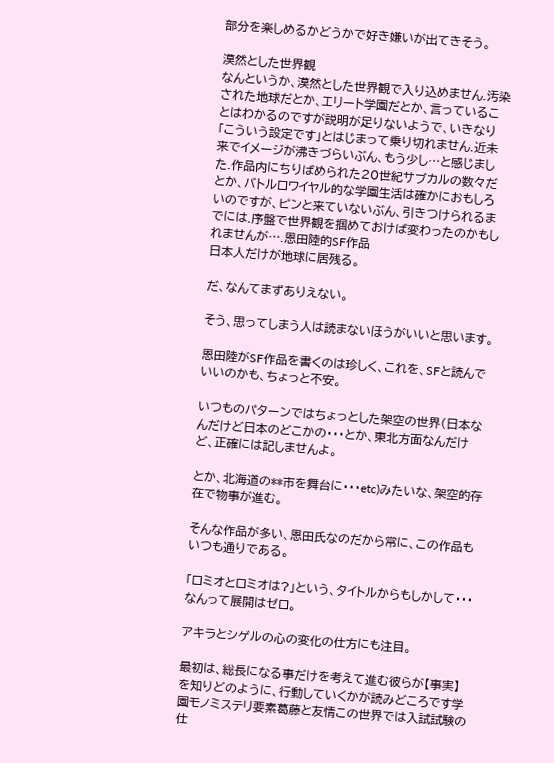部分を楽しめるかどうかで好き嫌いが出てきそう。

漠然とした世界観
なんというか、漠然とした世界観で入り込めません.汚染された地球だとか、エリート学園だとか、言っていることはわかるのですが説明が足りないようで、いきなり「こういう設定です」とはじまって乗り切れません.近未来でイメージが沸きづらいぶん、もう少し…と感じました.作品内にちりばめられた20世紀サブカルの数々だとか、バトルロワイヤル的な学園生活は確かにおもしろいのですが、ピンと来ていないぶん、引きつけられるまでには.序盤で世界観を掴めておけば変わったのかもしれませんが….恩田陸的SF作品
日本人だけが地球に居残る。

だ、なんてまずありえない。

そう、思ってしまう人は読まないほうがいいと思います。

恩田陸がSF作品を書くのは珍しく、これを、SFと読んでいいのかも、ちょっと不安。

いつものパターンではちょっとした架空の世界(日本なんだけど日本のどこかの・・・とか、東北方面なんだけど、正確には記しませんよ。

とか、北海道の**市を舞台に・・・etc)みたいな、架空的存在で物事が進む。

そんな作品が多い、恩田氏なのだから常に、この作品もいつも通りである。

「ロミオとロミオは?」という、タイトルからもしかして・・・なんって展開はゼロ。

アキラとシゲルの心の変化の仕方にも注目。

最初は、総長になる事だけを考えて進む彼らが【事実】を知りどのように、行動していくかが読みどころです学園モノミステリ要素葛藤と友情この世界では入試試験の仕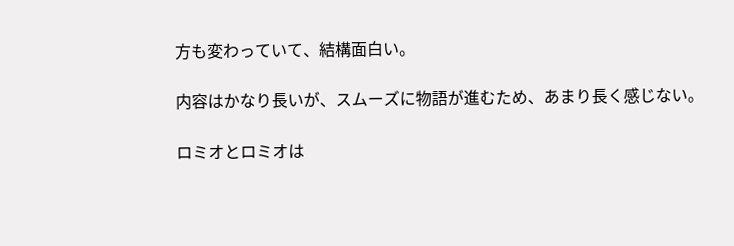方も変わっていて、結構面白い。

内容はかなり長いが、スムーズに物語が進むため、あまり長く感じない。

ロミオとロミオは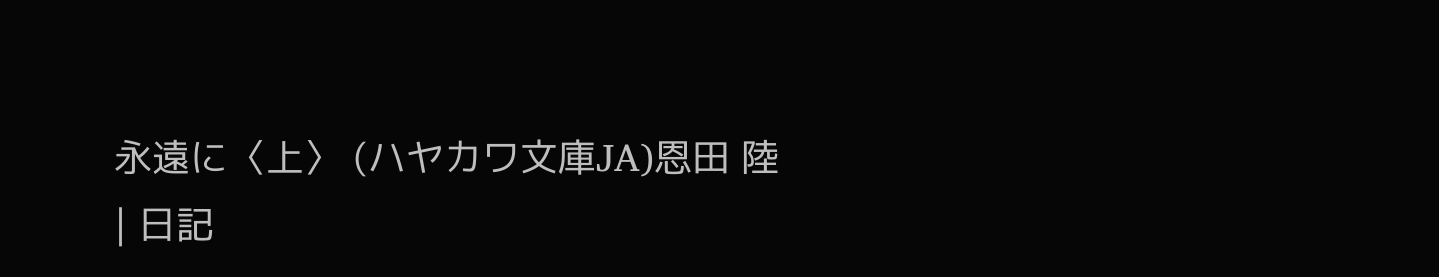永遠に〈上〉 (ハヤカワ文庫JA)恩田 陸
| 日記